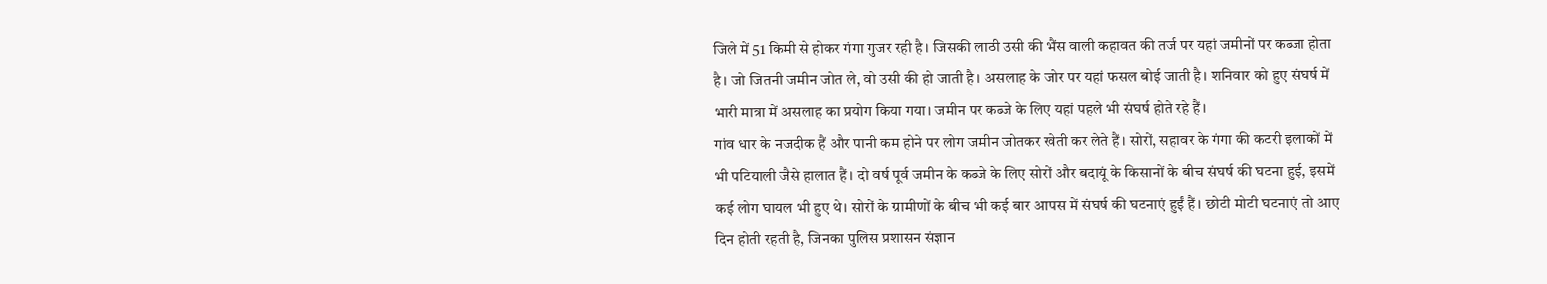जिले में 51 किमी से होकर गंगा गुजर रही है। जिसकी लाठी उसी की भैंस वाली कहावत की तर्ज पर यहां जमीनों पर कब्जा होता है। जो जितनी जमीन जोत ले, वो उसी की हो जाती है। असलाह के जोर पर यहां फसल बोई जाती है। शनिवार को हुए संघर्ष में भारी मात्रा में असलाह का प्रयोग किया गया। जमीन पर कब्जे के लिए यहां पहले भी संघर्ष होते रहे हैं।
गांव धार के नजदीक हैं और पानी कम होने पर लोग जमीन जोतकर खेती कर लेते हैं। सोरों, सहावर के गंगा की कटरी इलाकों में भी पटियाली जैसे हालात हैं। दो वर्ष पूर्व जमीन के कब्जे के लिए सोरों और बदायूं के किसानों के बीच संघर्ष की घटना हुई, इसमें कई लोग घायल भी हुए थे। सोरों के ग्रामीणों के बीच भी कई बार आपस में संघर्ष की घटनाएं हुईं हैं। छोटी मोटी घटनाएं तो आए दिन होती रहती है, जिनका पुलिस प्रशासन संज्ञान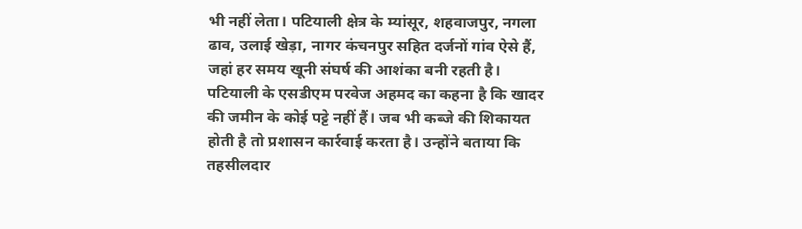भी नहीं लेता। पटियाली क्षेत्र के म्यांसूर, शहवाजपुर, नगला ढाव, उलाई खेड़ा, नागर कंचनपुर सहित दर्जनों गांव ऐसे हैं, जहां हर समय खूनी संघर्ष की आशंका बनी रहती है।
पटियाली के एसडीएम परवेज अहमद का कहना है कि खादर की जमीन के कोई पट्टे नहीं हैं। जब भी कब्जे की शिकायत होती है तो प्रशासन कार्रवाई करता है। उन्होंने बताया कि तहसीलदार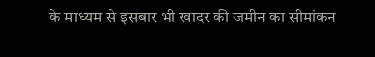के माध्यम से इसबार भी खादर की जमीन का सीमांकन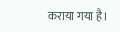कराया गया है।